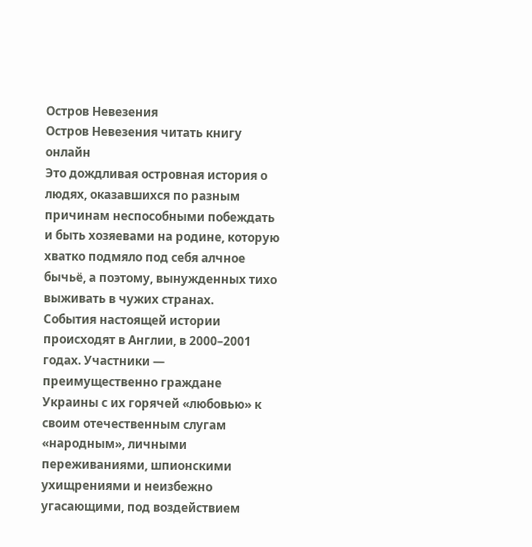Остров Невезения
Остров Невезения читать книгу онлайн
Это дождливая островная история о людях, оказавшихся по разным причинам неспособными побеждать и быть хозяевами на родине, которую хватко подмяло под себя алчное бычьё, а поэтому, вынужденных тихо выживать в чужих странах.
События настоящей истории происходят в Англии, в 2000–2001 годах. Участники — преимущественно граждане Украины с их горячей «любовью» к своим отечественным слугам «народным», личными переживаниями, шпионскими ухищрениями и неизбежно угасающими, под воздействием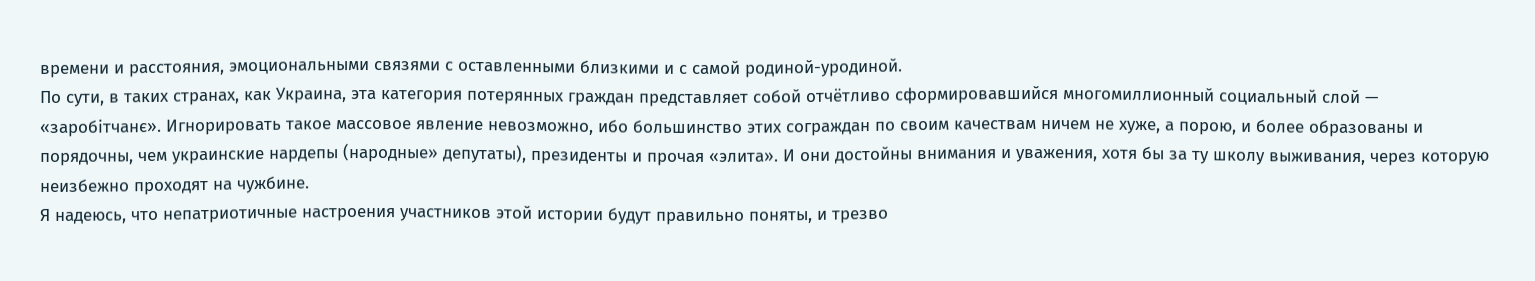времени и расстояния, эмоциональными связями с оставленными близкими и с самой родиной-уродиной.
По сути, в таких странах, как Украина, эта категория потерянных граждан представляет собой отчётливо сформировавшийся многомиллионный социальный слой — «заробітчанє». Игнорировать такое массовое явление невозможно, ибо большинство этих сограждан по своим качествам ничем не хуже, а порою, и более образованы и порядочны, чем украинские нардепы (народные» депутаты), президенты и прочая «элита». И они достойны внимания и уважения, хотя бы за ту школу выживания, через которую неизбежно проходят на чужбине.
Я надеюсь, что непатриотичные настроения участников этой истории будут правильно поняты, и трезво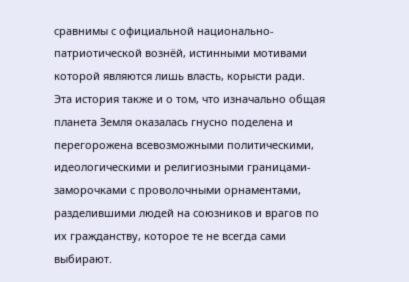сравнимы с официальной национально-патриотической вознёй, истинными мотивами которой являются лишь власть, корысти ради.
Эта история также и о том, что изначально общая планета Земля оказалась гнусно поделена и перегорожена всевозможными политическими, идеологическими и религиозными границами-заморочками с проволочными орнаментами, разделившими людей на союзников и врагов по их гражданству, которое те не всегда сами выбирают.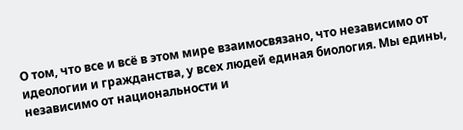О том, что все и всё в этом мире взаимосвязано, что независимо от идеологии и гражданства, у всех людей единая биология. Мы едины, независимо от национальности и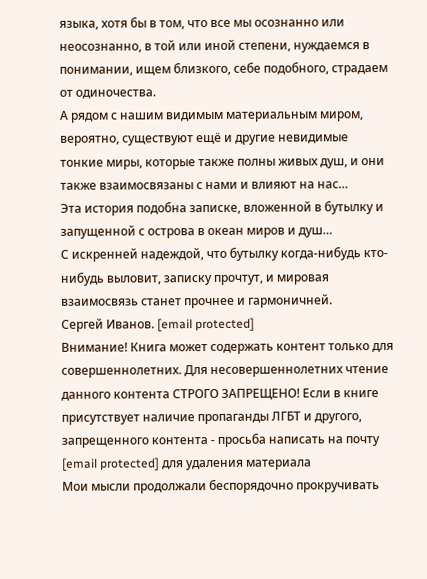языка, хотя бы в том, что все мы осознанно или неосознанно, в той или иной степени, нуждаемся в понимании, ищем близкого, себе подобного, страдаем от одиночества.
А рядом с нашим видимым материальным миром, вероятно, существуют ещё и другие невидимые тонкие миры, которые также полны живых душ, и они также взаимосвязаны с нами и влияют на нас…
Эта история подобна записке, вложенной в бутылку и запущенной с острова в океан миров и душ…
С искренней надеждой, что бутылку когда-нибудь кто-нибудь выловит, записку прочтут, и мировая взаимосвязь станет прочнее и гармоничней.
Сергей Иванов. [email protected]
Внимание! Книга может содержать контент только для совершеннолетних. Для несовершеннолетних чтение данного контента СТРОГО ЗАПРЕЩЕНО! Если в книге присутствует наличие пропаганды ЛГБТ и другого, запрещенного контента - просьба написать на почту [email protected] для удаления материала
Мои мысли продолжали беспорядочно прокручивать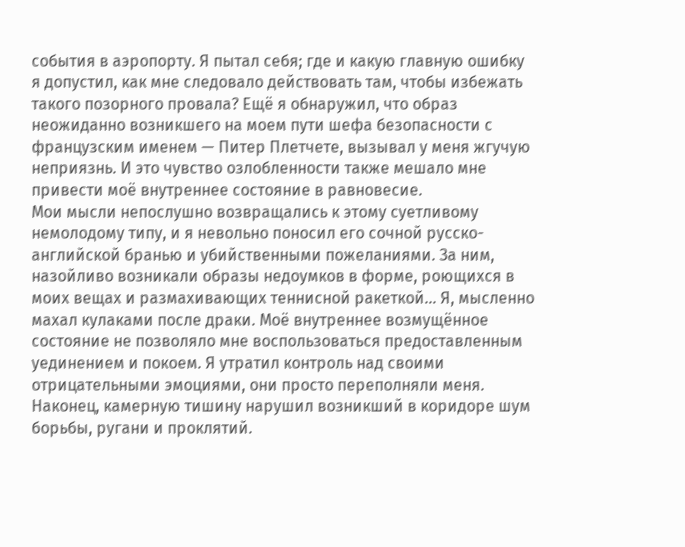события в аэропорту. Я пытал себя; где и какую главную ошибку я допустил, как мне следовало действовать там, чтобы избежать такого позорного провала? Ещё я обнаружил, что образ неожиданно возникшего на моем пути шефа безопасности с французским именем — Питер Плетчете, вызывал у меня жгучую неприязнь. И это чувство озлобленности также мешало мне привести моё внутреннее состояние в равновесие.
Мои мысли непослушно возвращались к этому суетливому немолодому типу, и я невольно поносил его сочной русско-английской бранью и убийственными пожеланиями. За ним, назойливо возникали образы недоумков в форме, роющихся в моих вещах и размахивающих теннисной ракеткой… Я, мысленно махал кулаками после драки. Моё внутреннее возмущённое состояние не позволяло мне воспользоваться предоставленным уединением и покоем. Я утратил контроль над своими отрицательными эмоциями, они просто переполняли меня.
Наконец, камерную тишину нарушил возникший в коридоре шум борьбы, ругани и проклятий.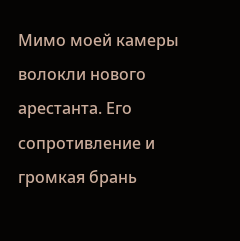Мимо моей камеры волокли нового арестанта. Его сопротивление и громкая брань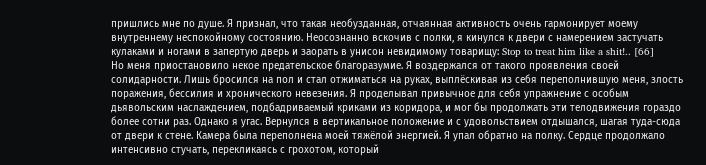пришлись мне по душе. Я признал, что такая необузданная, отчаянная активность очень гармонирует моему внутреннему неспокойному состоянию. Неосознанно вскочив с полки, я кинулся к двери с намерением застучать кулаками и ногами в запертую дверь и заорать в унисон невидимому товарищу: Stop to treat him like a shit!.. [66]
Но меня приостановило некое предательское благоразумие. Я воздержался от такого проявления своей солидарности. Лишь бросился на пол и стал отжиматься на руках, выплёскивая из себя переполнившую меня, злость поражения, бессилия и хронического невезения. Я проделывал привычное для себя упражнение с особым дьявольским наслаждением, подбадриваемый криками из коридора, и мог бы продолжать эти телодвижения гораздо более сотни раз. Однако я угас. Вернулся в вертикальное положение и с удовольствием отдышался, шагая туда-сюда от двери к стене. Камера была переполнена моей тяжёлой энергией. Я упал обратно на полку. Сердце продолжало интенсивно стучать, перекликаясь с грохотом, который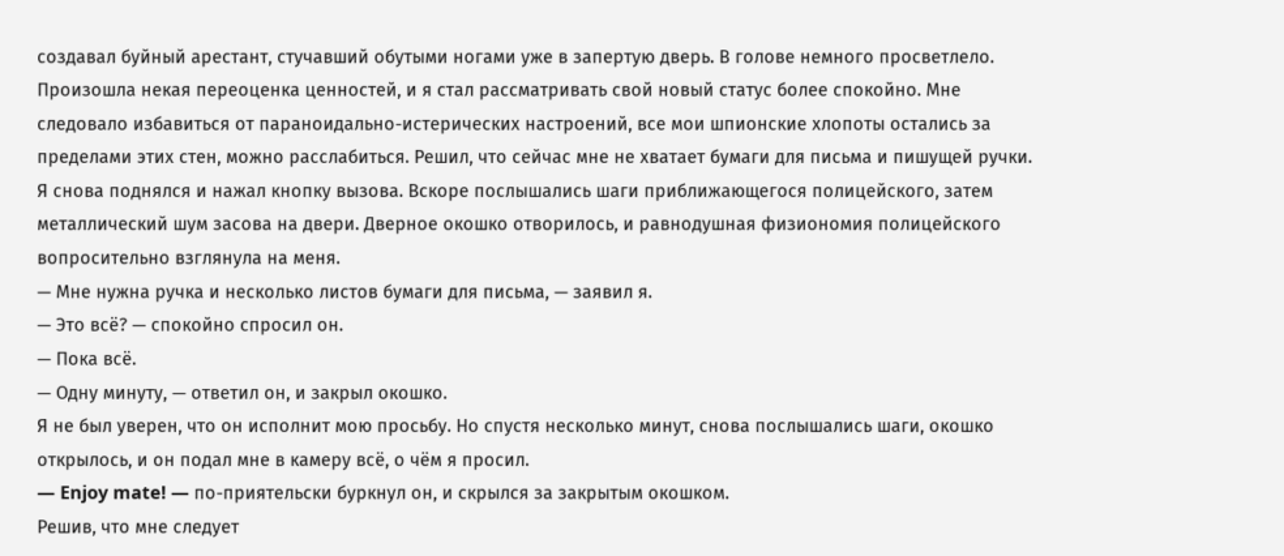создавал буйный арестант, стучавший обутыми ногами уже в запертую дверь. В голове немного просветлело.
Произошла некая переоценка ценностей, и я стал рассматривать свой новый статус более спокойно. Мне следовало избавиться от параноидально-истерических настроений, все мои шпионские хлопоты остались за пределами этих стен, можно расслабиться. Решил, что сейчас мне не хватает бумаги для письма и пишущей ручки. Я снова поднялся и нажал кнопку вызова. Вскоре послышались шаги приближающегося полицейского, затем металлический шум засова на двери. Дверное окошко отворилось, и равнодушная физиономия полицейского вопросительно взглянула на меня.
— Мне нужна ручка и несколько листов бумаги для письма, — заявил я.
— Это всё? — спокойно спросил он.
— Пока всё.
— Одну минуту, — ответил он, и закрыл окошко.
Я не был уверен, что он исполнит мою просьбу. Но спустя несколько минут, снова послышались шаги, окошко открылось, и он подал мне в камеру всё, о чём я просил.
— Enjoy mate! — по-приятельски буркнул он, и скрылся за закрытым окошком.
Решив, что мне следует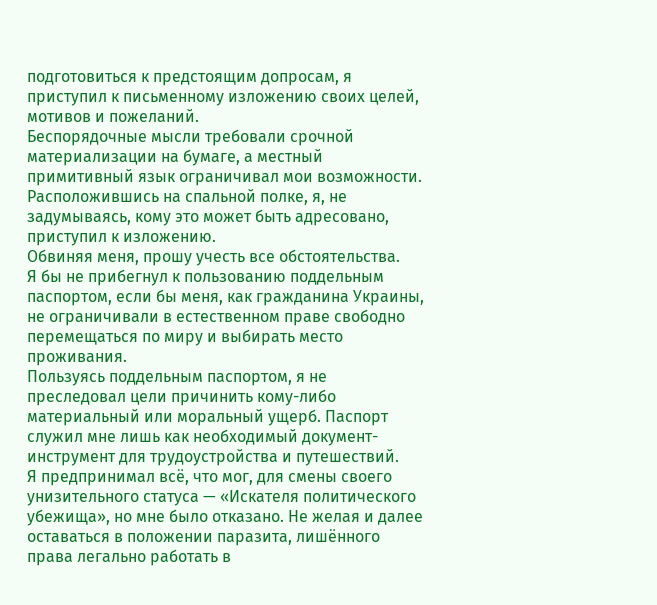подготовиться к предстоящим допросам, я приступил к письменному изложению своих целей, мотивов и пожеланий.
Беспорядочные мысли требовали срочной материализации на бумаге, а местный примитивный язык ограничивал мои возможности. Расположившись на спальной полке, я, не задумываясь, кому это может быть адресовано, приступил к изложению.
Обвиняя меня, прошу учесть все обстоятельства.
Я бы не прибегнул к пользованию поддельным паспортом, если бы меня, как гражданина Украины, не ограничивали в естественном праве свободно перемещаться по миру и выбирать место проживания.
Пользуясь поддельным паспортом, я не преследовал цели причинить кому-либо материальный или моральный ущерб. Паспорт служил мне лишь как необходимый документ-инструмент для трудоустройства и путешествий.
Я предпринимал всё, что мог, для смены своего унизительного статуса — «Искателя политического убежища», но мне было отказано. Не желая и далее оставаться в положении паразита, лишённого права легально работать в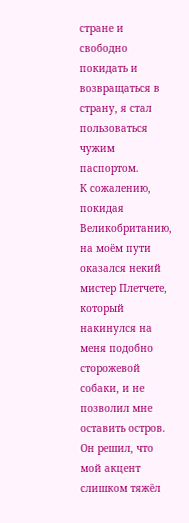стране и свободно покидать и возвращаться в страну, я стал пользоваться чужим паспортом.
К сожалению, покидая Великобританию, на моём пути оказался некий мистер Плетчете, который накинулся на меня подобно сторожевой собаки, и не позволил мне оставить остров. Он решил, что мой акцент слишком тяжёл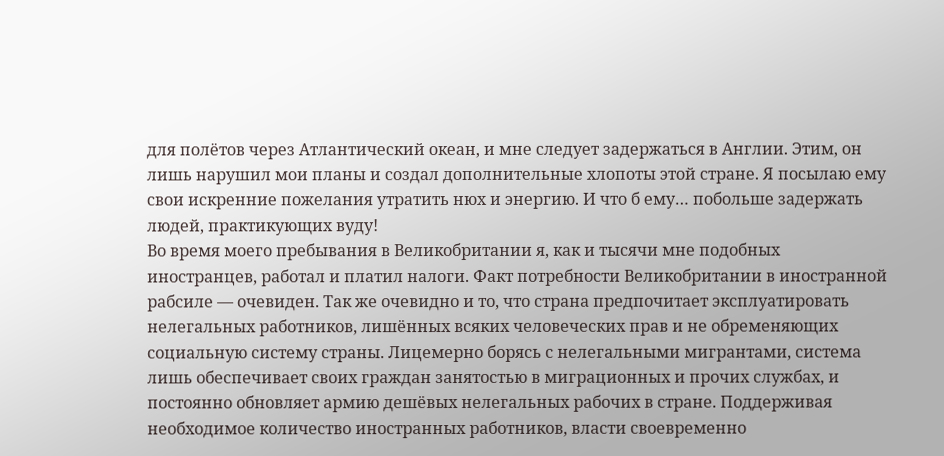для полётов через Атлантический океан, и мне следует задержаться в Англии. Этим, он лишь нарушил мои планы и создал дополнительные хлопоты этой стране. Я посылаю ему свои искренние пожелания утратить нюх и энергию. И что б ему… побольше задержать людей, практикующих вуду!
Во время моего пребывания в Великобритании я, как и тысячи мне подобных иностранцев, работал и платил налоги. Факт потребности Великобритании в иностранной рабсиле — очевиден. Так же очевидно и то, что страна предпочитает эксплуатировать нелегальных работников, лишённых всяких человеческих прав и не обременяющих социальную систему страны. Лицемерно борясь с нелегальными мигрантами, система лишь обеспечивает своих граждан занятостью в миграционных и прочих службах, и постоянно обновляет армию дешёвых нелегальных рабочих в стране. Поддерживая необходимое количество иностранных работников, власти своевременно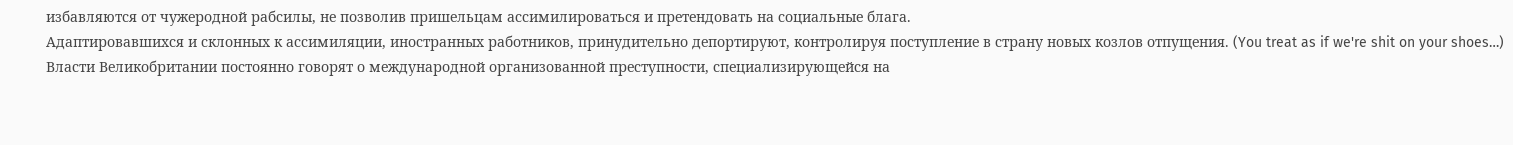избавляются от чужеродной рабсилы, не позволив пришельцам ассимилироваться и претендовать на социальные блага.
Адаптировавшихся и склонных к ассимиляции, иностранных работников, принудительно депортируют, контролируя поступление в страну новых козлов отпущения. (You treat as if we're shit on your shoes…)
Власти Великобритании постоянно говорят о международной организованной преступности, специализирующейся на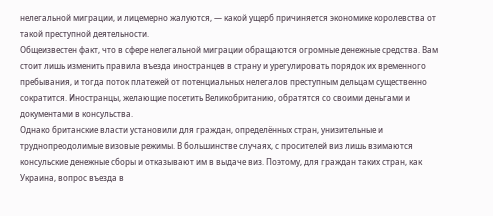нелегальной миграции, и лицемерно жалуются, — какой ущерб причиняется экономике королевства от такой преступной деятельности.
Общеизвестен факт, что в сфере нелегальной миграции обращаются огромные денежные средства. Вам стоит лишь изменить правила въезда иностранцев в страну и урегулировать порядок их временного пребывания, и тогда поток платежей от потенциальных нелегалов преступным дельцам существенно сократится. Иностранцы, желающие посетить Великобританию, обратятся со своими деньгами и документами в консульства.
Однако британские власти установили для граждан, определённых стран, унизительные и труднопреодолимые визовые режимы. В большинстве случаях, с просителей виз лишь взимаются консульские денежные сборы и отказывают им в выдаче виз. Поэтому, для граждан таких стран, как Украина, вопрос въезда в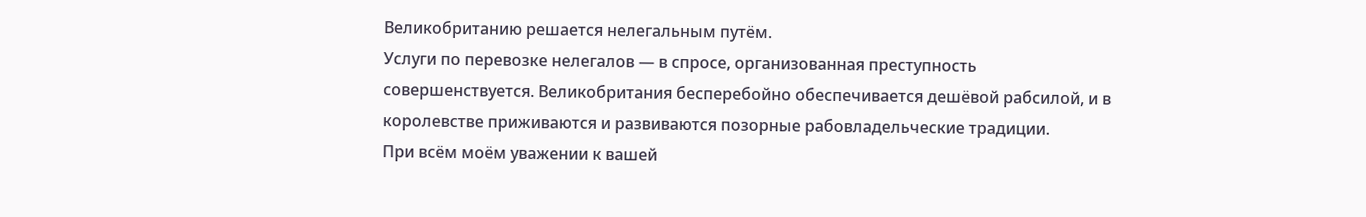Великобританию решается нелегальным путём.
Услуги по перевозке нелегалов — в спросе, организованная преступность совершенствуется. Великобритания бесперебойно обеспечивается дешёвой рабсилой, и в королевстве приживаются и развиваются позорные рабовладельческие традиции.
При всём моём уважении к вашей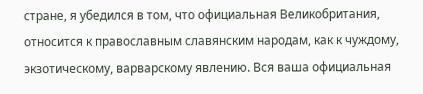стране, я убедился в том, что официальная Великобритания, относится к православным славянским народам, как к чуждому, экзотическому, варварскому явлению. Вся ваша официальная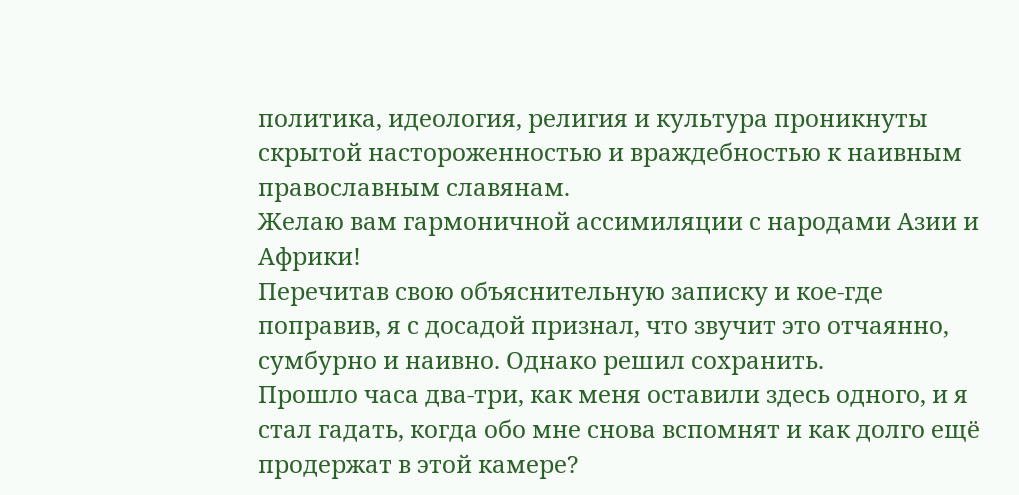политика, идеология, религия и культура проникнуты скрытой настороженностью и враждебностью к наивным православным славянам.
Желаю вам гармоничной ассимиляции с народами Азии и Африки!
Перечитав свою объяснительную записку и кое-где поправив, я с досадой признал, что звучит это отчаянно, сумбурно и наивно. Однако решил сохранить.
Прошло часа два-три, как меня оставили здесь одного, и я стал гадать, когда обо мне снова вспомнят и как долго ещё продержат в этой камере?